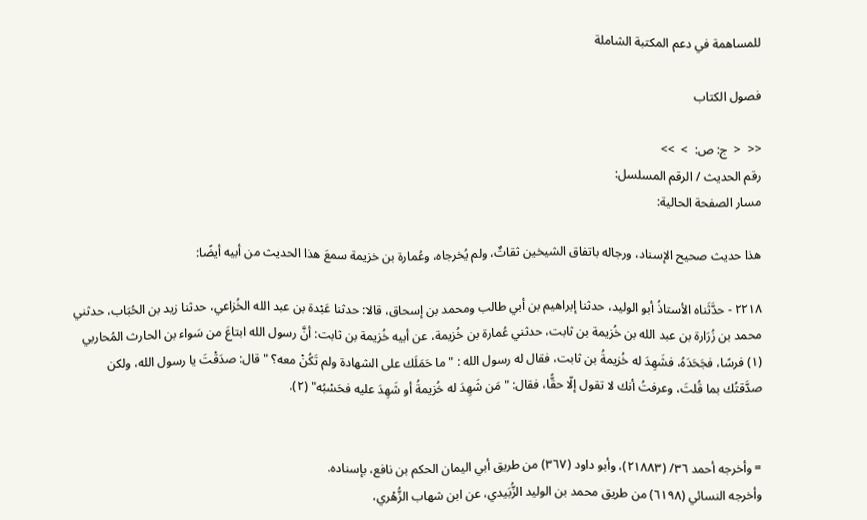للمساهمة في دعم المكتبة الشاملة

فصول الكتاب

<<  <  ج: ص:  >  >>
رقم الحديث / الرقم المسلسل:
مسار الصفحة الحالية:

هذا حديث صحيح الإسناد، ورجاله باتفاق الشيخين ثقاتٌ، ولم يُخرجاه، وعُمارة بن خزيمة سمعَ هذا الحديث من أبيه أيضًا:

٢٢١٨ - حدَّثَناه الأستاذُ أبو الوليد، حدثنا إبراهيم بن أبي طالب ومحمد بن إسحاق، قالا: حدثنا عَبْدة بن عبد الله الخُزاعي، حدثنا زيد بن الحُبَاب، حدثني محمد بن زُرَارة بن عبد الله بن خُزيمة بن ثابت، حدثني عُمارة بن خُزيمة، عن أبيه خُزيمة بن ثابت: أنَّ رسول الله ابتاعَ من سَواء بن الحارث المُحاربي (١) فرسًا، فجَحَدَهُ، فشَهِدَ له خُزيمةُ بن ثابت، فقال له رسول الله : "ما حَمَلَك على الشهادة ولم تَكُنْ معه؟ " قال: صدَقْتَ يا رسول الله، ولكن صدَّقتُك بما قُلتَ، وعرفتُ أنك لا تقول إلّا حقًّا، فقال: "مَن شَهِدَ له خُزيمةُ أو شَهِدَ عليه فحَسْبُه" (٢).


= وأخرجه أحمد ٣٦/ (٢١٨٨٣)، وأبو داود (٣٦٧) من طريق أبي اليمان الحكم بن نافع، بإسناده.
وأخرجه النسائي (٦١٩٨) من طريق محمد بن الوليد الزُّبَيدي، عن ابن شهاب الزُّهْري،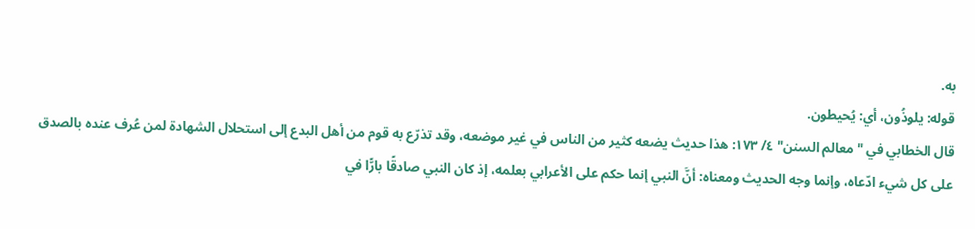به.
قوله: يلوذُون، أي: يُحيطون.
قال الخطابي في "معالم السنن" ٤/ ١٧٣: هذا حديث يضعه كثير من الناس في غير موضعه، وقد تذرّع به قوم من أهل البدع إلى استحلال الشهادة لمن عُرف عنده بالصدق على كل شيء ادّعاه، وإنما وجه الحديث ومعناه: أنَّ النبي إنما حكم على الأعرابي بعلمه، إذ كان النبي صادقًا بارًّا في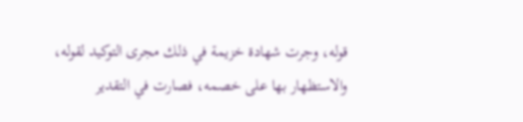قوله، وجرت شهادة خزيمة في ذلك مجرى التوكيد لقوله، والاستظهار بها على خصمه، فصارت في التقدير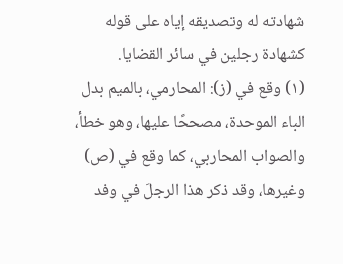شهادته له وتصديقه إياه على قوله كشهادة رجلين في سائر القضايا.
(١) وقع في (ز): المحارمي، بالميم بدل الباء الموحدة، مصححًا عليها، وهو خطأ، والصواب المحاربي، كما وقع في (ص) وغيرها، وقد ذكر هذا الرجلَ في وفد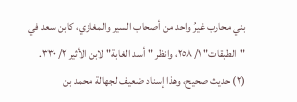بني محارب غيرُ واحد من أصحاب السير والمغازي، كابن سعد في "الطبقات" ١/ ٢٥٨، وانظر "أسد الغابة" لابن الأثير ٢/ ٣٣٠.
(٢) حديث صحيح، وهذا إسناد ضعيف لجهالة محمد بن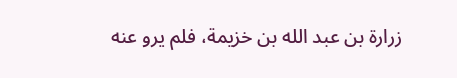زرارة بن عبد الله بن خزيمة، فلم يرو عنه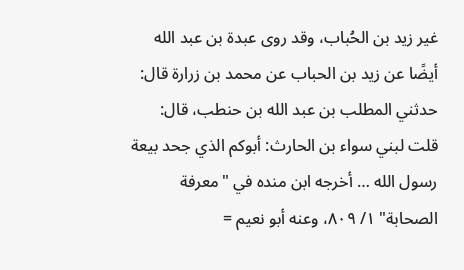غير زيد بن الحُباب، وقد روى عبدة بن عبد الله أيضًا عن زيد بن الحباب عن محمد بن زرارة قال: حدثني المطلب بن عبد الله بن حنطب، قال: قلت لبني سواء بن الحارث: أبوكم الذي جحد بيعة رسول الله … أخرجه ابن منده في "معرفة الصحابة" ١/ ٨٠٩، وعنه أبو نعيم =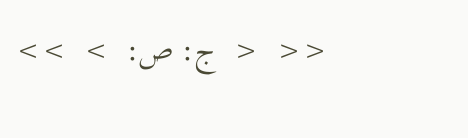<<  <  ج: ص:  >  >>